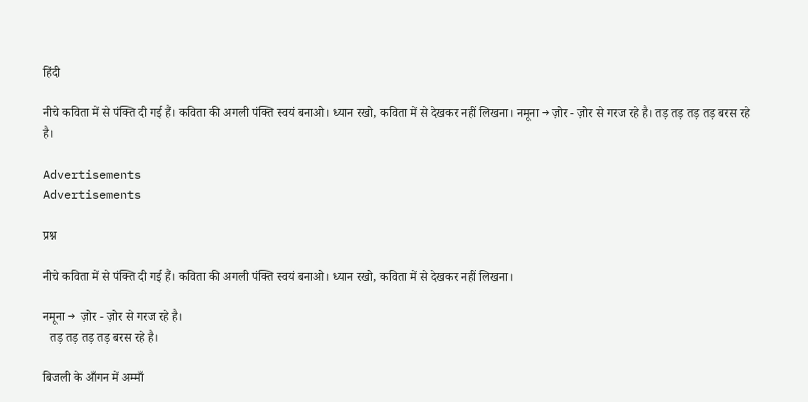हिंदी

नीचे कविता में से पंक्ति दी गई हैं। कविता की अगली पंक्ति स्वयं बनाओ। ध्यान रखो, कविता में से देखकर नहीं लिखना। नमूना → ज़ोर - ज़ोर से गरज रहे है। तड़ तड़ तड़ तड़ बरस रहे है।

Advertisements
Advertisements

प्रश्न

नीचे कविता में से पंक्ति दी गई हैं। कविता की अगली पंक्ति स्वयं बनाओ। ध्यान रखो, कविता में से देखकर नहीं लिखना।

नमूना →  ज़ोर - ज़ोर से गरज रहे है।
  तड़ तड़ तड़ तड़ बरस रहे है।

बिजली के आँगन में अम्माँ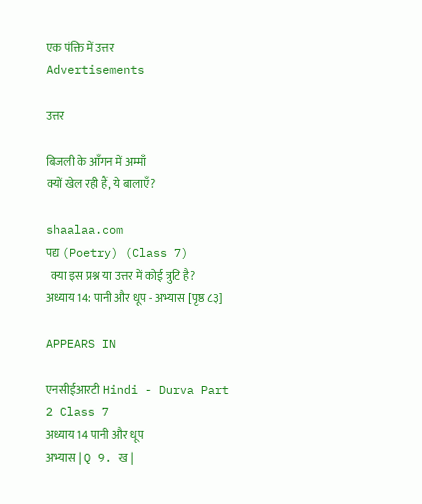एक पंक्ति में उत्तर
Advertisements

उत्तर

बिजली के आँगन में अम्माँ
क्यों खेल रही हैं, ये बालाएँ?

shaalaa.com
पद्य (Poetry) (Class 7)
  क्या इस प्रश्न या उत्तर में कोई त्रुटि है?
अध्याय 14: पानी और धूप - अभ्यास [पृष्ठ ८३]

APPEARS IN

एनसीईआरटी Hindi - Durva Part 2 Class 7
अध्याय 14 पानी और धूप
अभ्यास | Q 9. ख |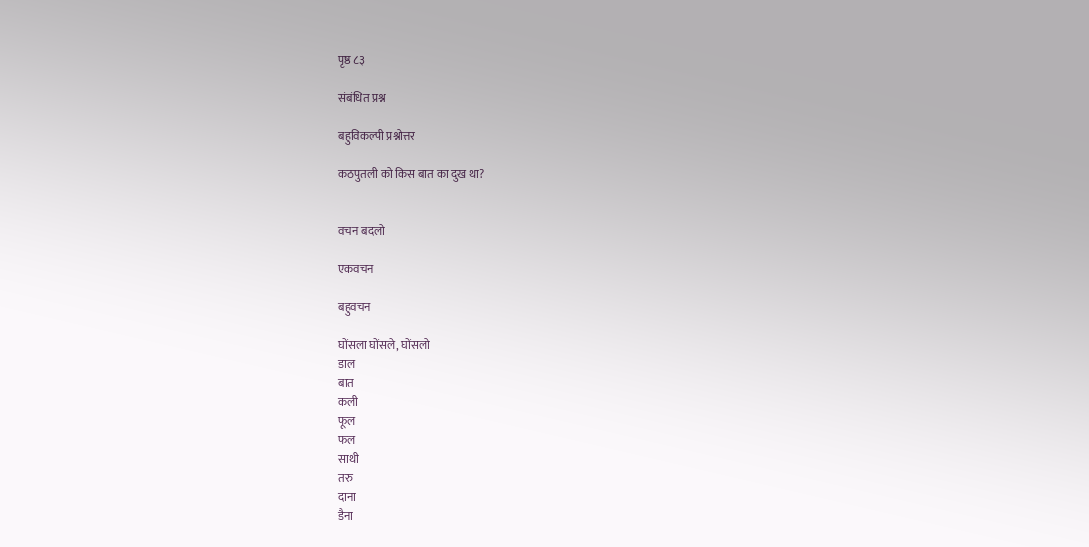पृष्ठ ८३

संबंधित प्रश्न

बहुविकल्पी प्रश्नोत्तर

कठपुतली को किस बात का दुख था?


वचन बदलो

एकवचन

बहुवचन

घोंसला घोंसले, घोंसलो
डाल
बात
कली
फूल
फल
साथी
तरु
दाना
डैना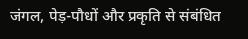जंगल, पेड़-पौधों और प्रकृति से संबंधित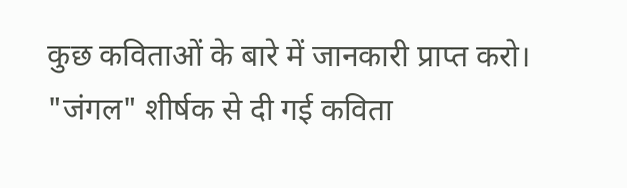कुछ कविताओं के बारे में जानकारी प्राप्त करो। "जंगल" शीर्षक से दी गई कविता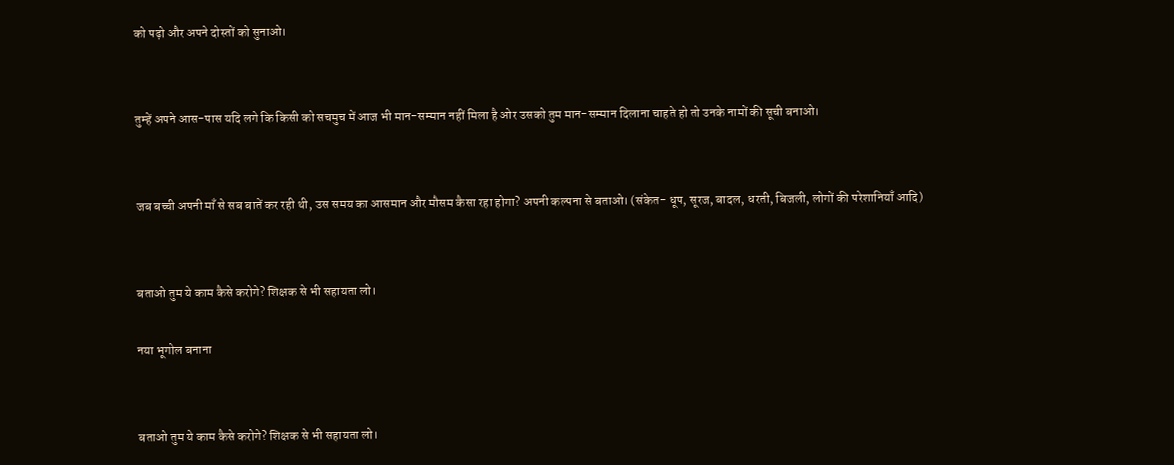को पढ़ो और अपने दोस्तों को सुनाओ।


तुम्हें अपने आस-पास यदि लगे कि किसी को सचमुच में आज भी मान-सम्मान नहीं मिला है ओर उसको तुम मान-सम्मान दिलाना चाहते हो तो उनके नामों की सूची बनाओ।


जब बच्ची अपनी माँ से सब बातें कर रही थी, उस समय का आसमान और मौसम कैसा रहा होगा? अपनी कल्पना से बताओ। (संकेत- धूप, सूरज, बादल, धरती, बिजली, लोगों की परेशानियाँ आदि)


बताओ तुम ये काम कैसे करोगे? शिक्षक से भी सहायता लो।

नया भूगोल बनाना


बताओ तुम ये काम कैसे करोगे? शिक्षक से भी सहायता लो।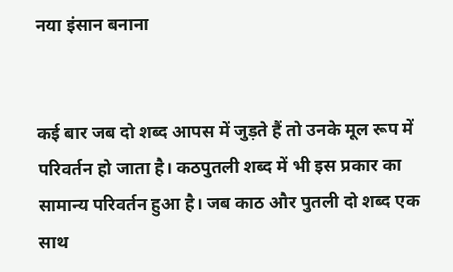नया इंसान बनाना


कई बार जब दो शब्द आपस में जुड़ते हैं तो उनके मूल रूप में परिवर्तन हो जाता है। कठपुतली शब्द में भी इस प्रकार का सामान्य परिवर्तन हुआ है। जब काठ और पुतली दो शब्द एक साथ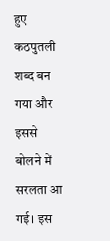हुए कठपुतली शब्द बन गया और इससे बोलने में सरलता आ गई। इस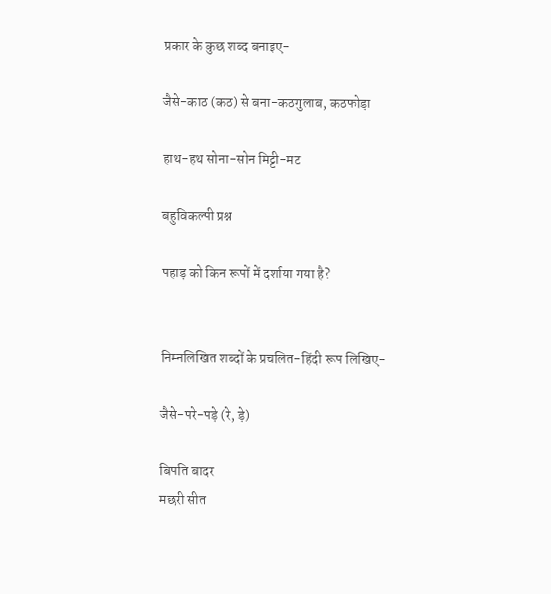प्रकार के कुछ शब्द बनाइए-

जैसे-काठ (कठ) से बना-कठगुलाब, कठफोड़ा

हाथ-हथ सोना-सोन मिट्टी-मट

बहुविकल्पी प्रश्न

पहाड़ को किन रूपों में दर्शाया गया है?


निम्नलिखित शब्दों के प्रचलित-हिंदी रूप लिखिए-

जैसे-परे-पड़े (रे, ड़े)

बिपति बादर
मछरी सीत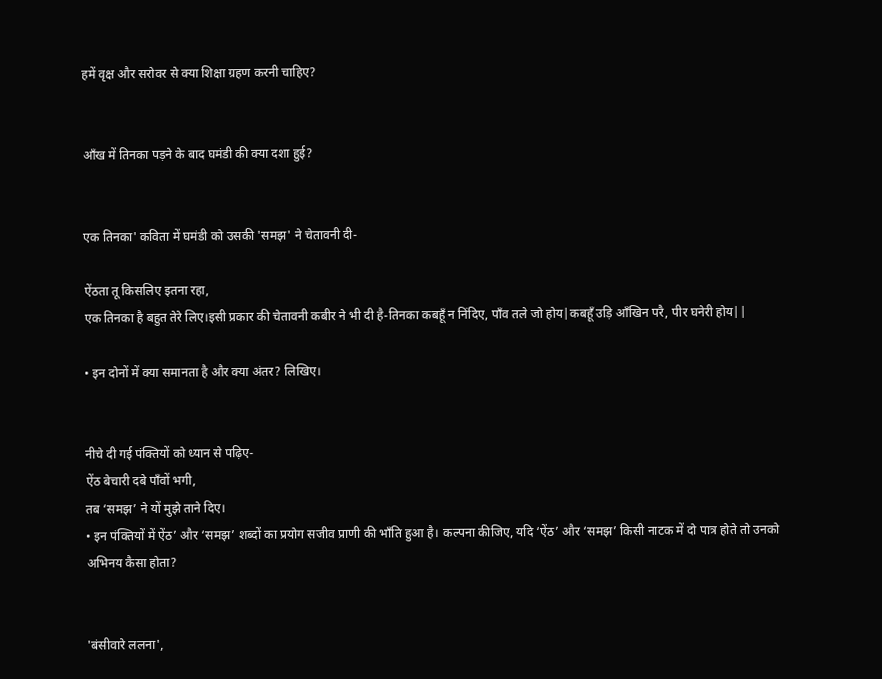हमें वृक्ष और सरोवर से क्या शिक्षा ग्रहण करनी चाहिए?


आँख में तिनका पड़ने के बाद घमंडी की क्या दशा हुई?


एक तिनका' कविता में घमंडी को उसकी 'समझ' ने चेतावनी दी-

ऐंठता तू किसलिए इतना रहा,
एक तिनका है बहुत तेरे लिए।इसी प्रकार की चेतावनी कबीर ने भी दी है-तिनका कबहूँ न निंदिए, पाँव तले जो होय|कबहूँ उड़ि आँखिन परै, पीर घनेरी होय||

• इन दोनों में क्या समानता है और क्या अंतर? लिखिए।


नीचे दी गई पंक्तियों को ध्यान से पढ़िए-
ऐंठ बेचारी दबे पाँवों भगी,
तब ‘समझ’ ने यों मुझे ताने दिए।
• इन पंक्तियों में ऐंठ’ और ‘समझ’ शब्दों का प्रयोग सजीव प्राणी की भाँति हुआ है। कल्पना कीजिए, यदि ‘ऐंठ’ और ‘समझ’ किसी नाटक में दो पात्र होते तो उनको अभिनय कैसा होता?


'बंसीवारे ललना',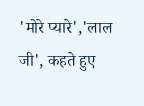'मोरे प्यारे','लाल जी', कहते हुए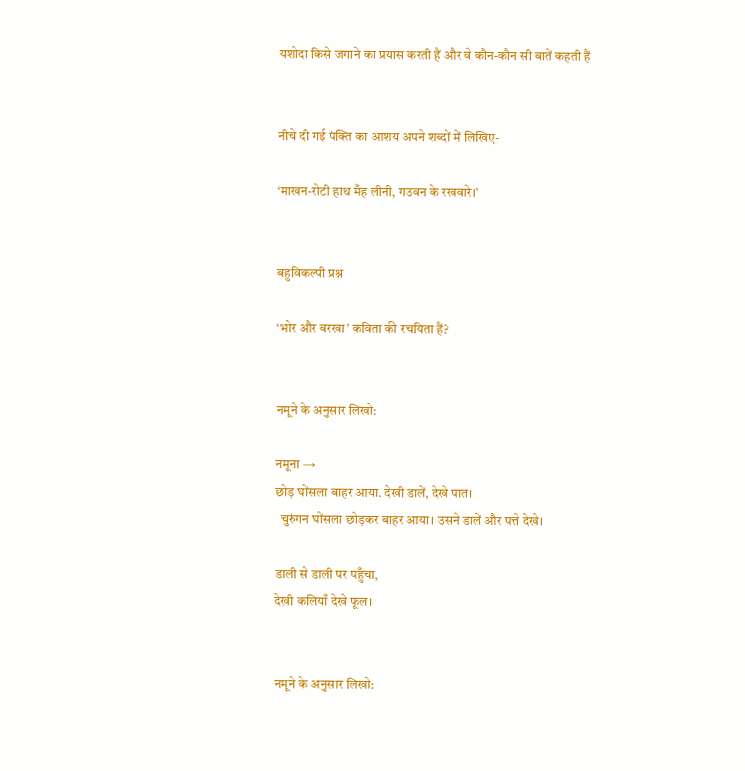यशोदा किसे जगाने का प्रयास करती हैं और वे कौन-कौन सी बातें कहती हैं


नीचे दी गई पंक्ति का आशय अपने शब्दों में लिखिए-

‘माखन-रोटी हाथ मँह लीनी, गउवन के रखवारे।’


बहुविकल्पी प्रश्न

‘भोर और बरखा’ कविता की रचयिता हैं?


नमूने के अनुसार लिखो:

नमूना →
छोड़ घोंसला बाहर आया. देखी डालें, देखे पात।
  चुरुंगन घोंसला छोड़कर बाहर आया। उसने डालें और पत्ते देखे।

डाली से डाली पर पहुँचा,
देखी कलियाँ देखे फूल।


नमूने के अनुसार लिखो: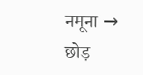नमूना →
छोड़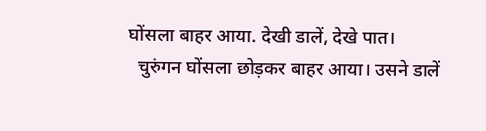घोंसला बाहर आया. देखी डालें, देखे पात।
  चुरुंगन घोंसला छोड़कर बाहर आया। उसने डालें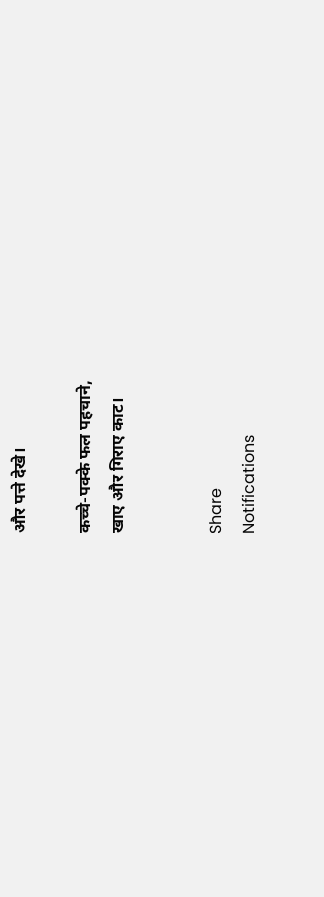और पत्ते देखे।

कच्चे-पक्के फल पहचाने,
खाए और गिराए काट।


Share
Notifications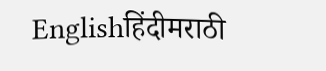Englishहिंदीमराठी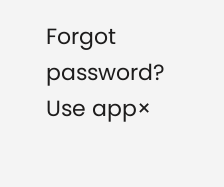Forgot password?
Use app×